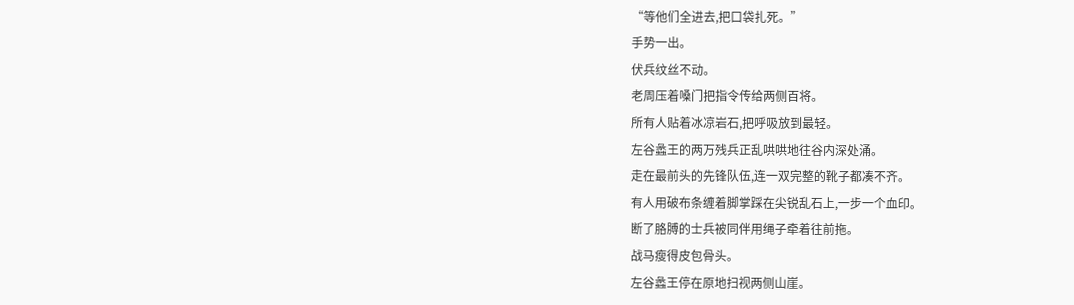“等他们全进去,把口袋扎死。”
手势一出。
伏兵纹丝不动。
老周压着嗓门把指令传给两侧百将。
所有人贴着冰凉岩石,把呼吸放到最轻。
左谷蠡王的两万残兵正乱哄哄地往谷内深处涌。
走在最前头的先锋队伍,连一双完整的靴子都凑不齐。
有人用破布条缠着脚掌踩在尖锐乱石上,一步一个血印。
断了胳膊的士兵被同伴用绳子牵着往前拖。
战马瘦得皮包骨头。
左谷蠡王停在原地扫视两侧山崖。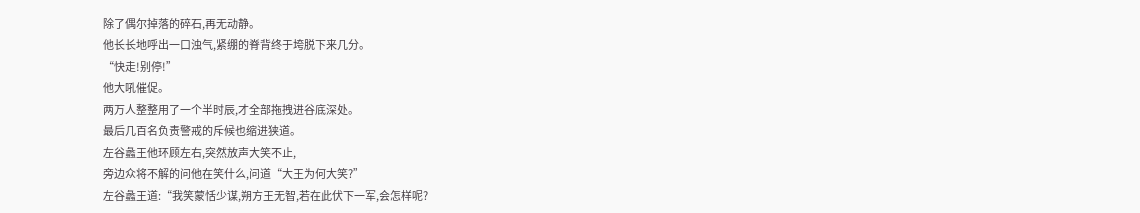除了偶尔掉落的碎石,再无动静。
他长长地呼出一口浊气,紧绷的脊背终于垮脱下来几分。
“快走!别停!”
他大吼催促。
两万人整整用了一个半时辰,才全部拖拽进谷底深处。
最后几百名负责警戒的斥候也缩进狭道。
左谷蠡王他环顾左右,突然放声大笑不止,
旁边众将不解的问他在笑什么,问道“大王为何大笑?”
左谷蠡王道:“我笑蒙恬少谋,朔方王无智,若在此伏下一军,会怎样呢?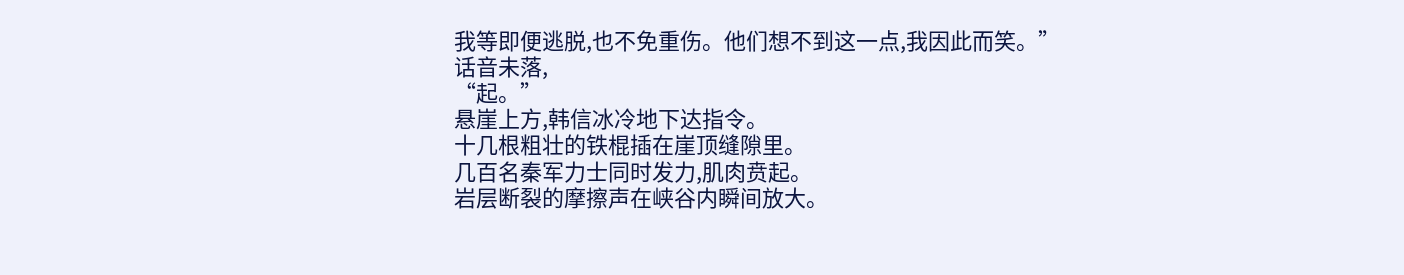我等即便逃脱,也不免重伤。他们想不到这一点,我因此而笑。”
话音未落,
“起。”
悬崖上方,韩信冰冷地下达指令。
十几根粗壮的铁棍插在崖顶缝隙里。
几百名秦军力士同时发力,肌肉贲起。
岩层断裂的摩擦声在峡谷内瞬间放大。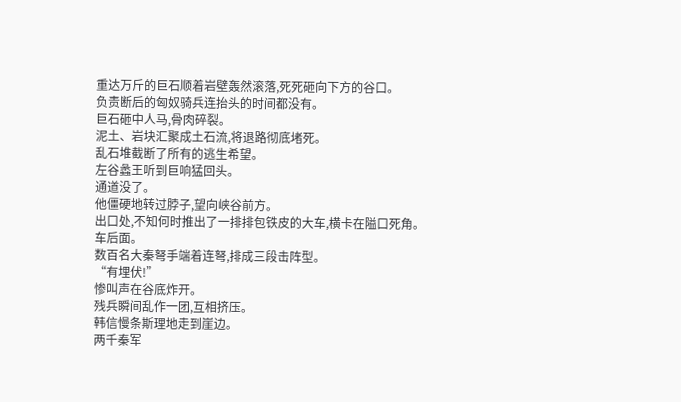重达万斤的巨石顺着岩壁轰然滚落,死死砸向下方的谷口。
负责断后的匈奴骑兵连抬头的时间都没有。
巨石砸中人马,骨肉碎裂。
泥土、岩块汇聚成土石流,将退路彻底堵死。
乱石堆截断了所有的逃生希望。
左谷蠡王听到巨响猛回头。
通道没了。
他僵硬地转过脖子,望向峡谷前方。
出口处,不知何时推出了一排排包铁皮的大车,横卡在隘口死角。
车后面。
数百名大秦弩手端着连弩,排成三段击阵型。
“有埋伏!”
惨叫声在谷底炸开。
残兵瞬间乱作一团,互相挤压。
韩信慢条斯理地走到崖边。
两千秦军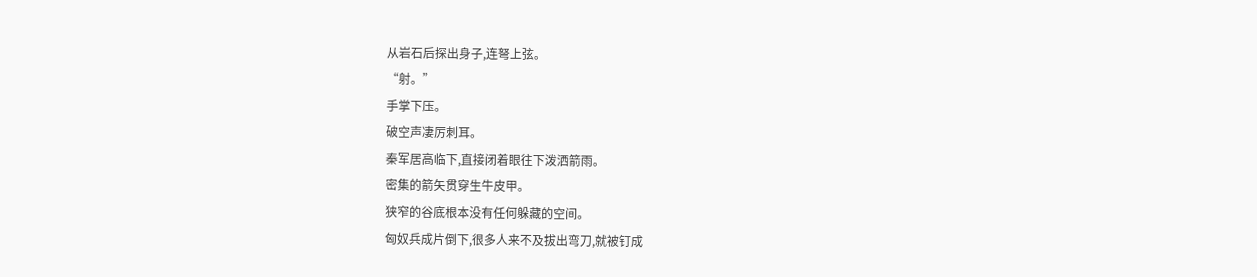从岩石后探出身子,连弩上弦。
“射。”
手掌下压。
破空声凄厉刺耳。
秦军居高临下,直接闭着眼往下泼洒箭雨。
密集的箭矢贯穿生牛皮甲。
狭窄的谷底根本没有任何躲藏的空间。
匈奴兵成片倒下,很多人来不及拔出弯刀,就被钉成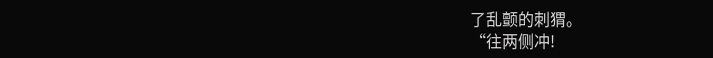了乱颤的刺猬。
“往两侧冲!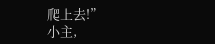爬上去!”
小主,